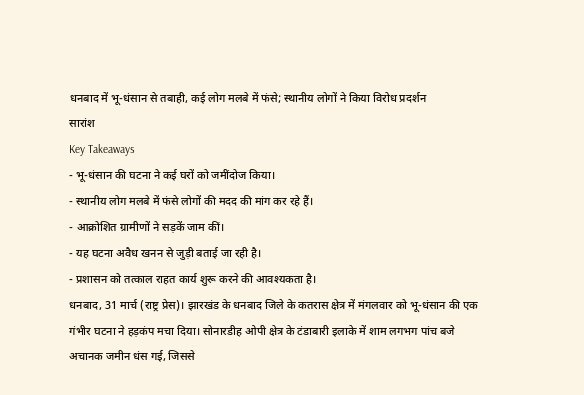धनबाद में भू-धंसान से तबाही, कई लोग मलबे में फंसे; स्थानीय लोगों ने किया विरोध प्रदर्शन
सारांश
Key Takeaways
- भू-धंसान की घटना ने कई घरों को जमींदोज किया।
- स्थानीय लोग मलबे में फंसे लोगों की मदद की मांग कर रहे हैं।
- आक्रोशित ग्रामीणों ने सड़कें जाम कीं।
- यह घटना अवैध खनन से जुड़ी बताई जा रही है।
- प्रशासन को तत्काल राहत कार्य शुरू करने की आवश्यकता है।
धनबाद, 31 मार्च (राष्ट्र प्रेस)। झारखंड के धनबाद जिले के कतरास क्षेत्र में मंगलवार को भू-धंसान की एक गंभीर घटना ने हड़कंप मचा दिया। सोनारडीह ओपी क्षेत्र के टंडाबारी इलाके में शाम लगभग पांच बजे अचानक जमीन धंस गई, जिससे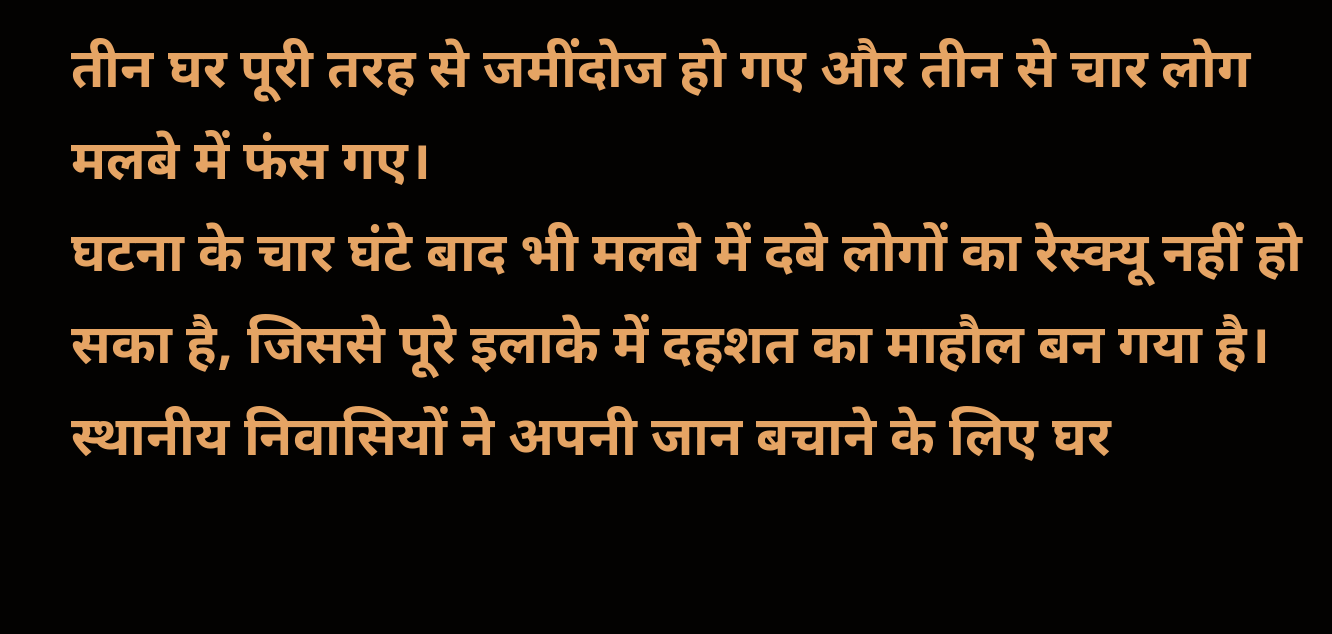तीन घर पूरी तरह से जमींदोज हो गए और तीन से चार लोग मलबे में फंस गए।
घटना के चार घंटे बाद भी मलबे में दबे लोगों का रेस्क्यू नहीं हो सका है, जिससे पूरे इलाके में दहशत का माहौल बन गया है। स्थानीय निवासियों ने अपनी जान बचाने के लिए घर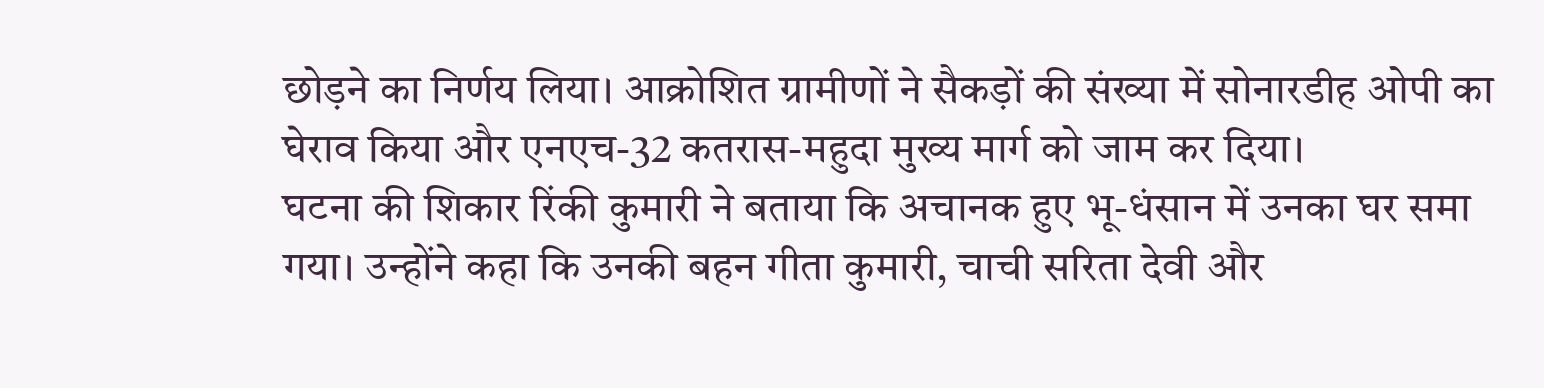छोड़ने का निर्णय लिया। आक्रोशित ग्रामीणों ने सैकड़ों की संख्या में सोनारडीह ओपी का घेराव किया और एनएच-32 कतरास-महुदा मुख्य मार्ग को जाम कर दिया।
घटना की शिकार रिंकी कुमारी ने बताया कि अचानक हुए भू-धंसान में उनका घर समा गया। उन्होंने कहा कि उनकी बहन गीता कुमारी, चाची सरिता देवी और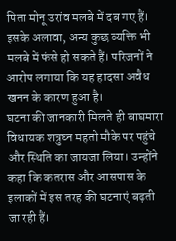पिता मोनू उरांव मलबे में दब गए हैं। इसके अलावा, अन्य कुछ व्यक्ति भी मलबे में फंसे हो सकते हैं। परिजनों ने आरोप लगाया कि यह हादसा अवैध खनन के कारण हुआ है।
घटना की जानकारी मिलते ही बाघमारा विधायक शत्रुघ्न महतो मौके पर पहुंचे और स्थिति का जायजा लिया। उन्होंने कहा कि कतरास और आसपास के इलाकों में इस तरह की घटनाएं बढ़ती जा रही हैं।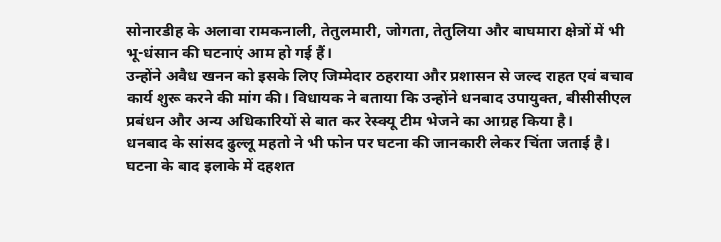सोनारडीह के अलावा रामकनाली, तेतुलमारी, जोगता, तेतुलिया और बाघमारा क्षेत्रों में भी भू-धंसान की घटनाएं आम हो गई हैं।
उन्होंने अवैध खनन को इसके लिए जिम्मेदार ठहराया और प्रशासन से जल्द राहत एवं बचाव कार्य शुरू करने की मांग की। विधायक ने बताया कि उन्होंने धनबाद उपायुक्त, बीसीसीएल प्रबंधन और अन्य अधिकारियों से बात कर रेस्क्यू टीम भेजने का आग्रह किया है।
धनबाद के सांसद ढुल्लू महतो ने भी फोन पर घटना की जानकारी लेकर चिंता जताई है। घटना के बाद इलाके में दहशत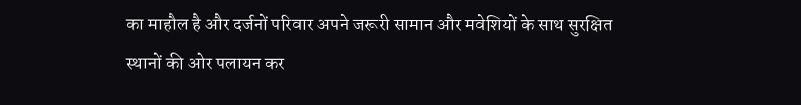का माहौल है और दर्जनों परिवार अपने जरूरी सामान और मवेशियों के साथ सुरक्षित स्थानों की ओर पलायन कर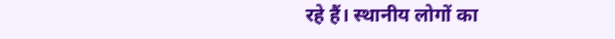रहे हैं। स्थानीय लोगों का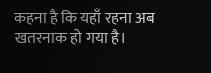कहना है कि यहाँ रहना अब खतरनाक हो गया है।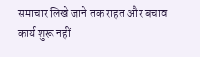समाचार लिखे जाने तक राहत और बचाव कार्य शुरू नहीं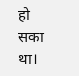हो सका था।